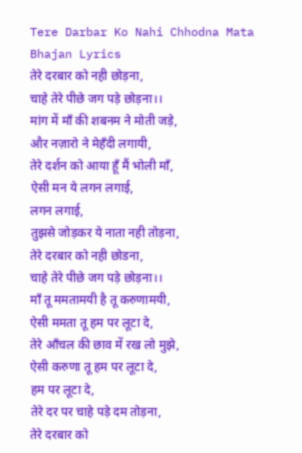Tere Darbar Ko Nahi Chhodna Mata Bhajan Lyrics
तेरे दरबार को नही छोड़ना,
चाहे तेरे पीछे जग पड़े छोड़ना।।
मांग में माँ की शबनम ने मोती जड़े,
और नज़ारो ने मेहँदी लगायी,
तेरे दर्शन को आया हूँ मैं भोली माँ,
ऐसी मन ये लगन लगाई,
लगन लगाई,
तुझसे जोड़कर ये नाता नही तोड़ना,
तेरे दरबार को नही छोडना,
चाहे तेरे पीछे जग पड़े छोड़ना।।
माँ तू ममतामयी है तू करुणामयी,
ऐसी ममता तू हम पर लूटा दे,
तेरे आँचल की छाव में रख लो मुझे,
ऐसी करुणा तू हम पर लूटा दे,
हम पर लूटा दे,
तेरे दर पर चाहे पड़े दम तोड़ना,
तेरे दरबार को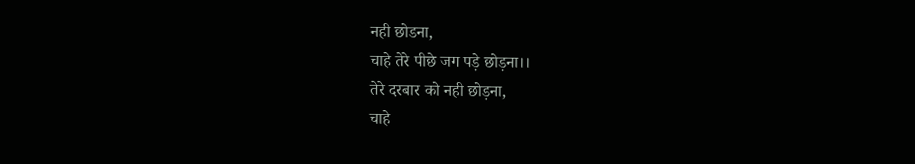नही छोडना,
चाहे तेरे पीछे जग पड़े छोड़ना।।
तेरे दरबार को नही छोड़ना,
चाहे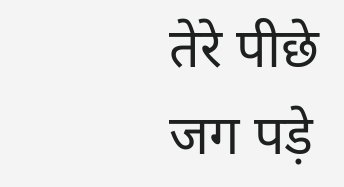तेरे पीछे जग पड़े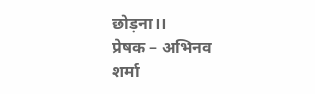छोड़ना।।
प्रेषक – अभिनव शर्मा